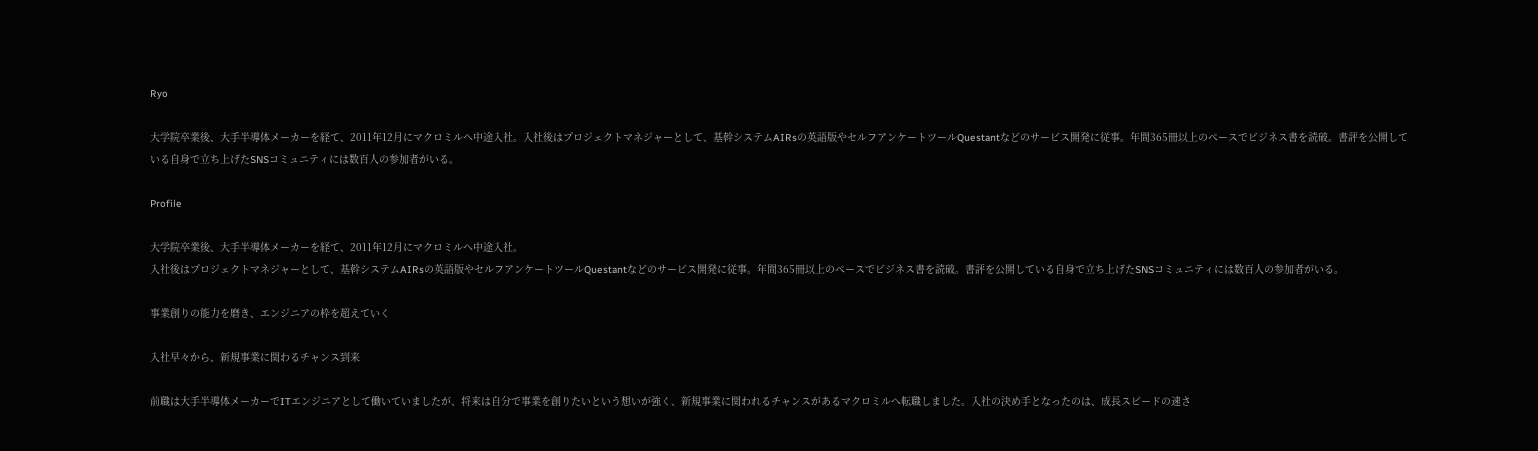Ryo

大学院卒業後、大手半導体メーカーを経て、2011年12月にマクロミルへ中途入社。入社後はプロジェクトマネジャーとして、基幹システムAIRsの英語版やセルフアンケートツールQuestantなどのサービス開発に従事。年間365冊以上のペースでビジネス書を読破。書評を公開している自身で立ち上げたSNSコミュニティには数百人の参加者がいる。

Profile

大学院卒業後、大手半導体メーカーを経て、2011年12月にマクロミルへ中途入社。
入社後はプロジェクトマネジャーとして、基幹システムAIRsの英語版やセルフアンケートツールQuestantなどのサービス開発に従事。年間365冊以上のペースでビジネス書を読破。書評を公開している自身で立ち上げたSNSコミュニティには数百人の参加者がいる。

事業創りの能力を磨き、エンジニアの枠を超えていく

入社早々から、新規事業に関わるチャンス到来

前職は大手半導体メーカーでITエンジニアとして働いていましたが、将来は自分で事業を創りたいという想いが強く、新規事業に関われるチャンスがあるマクロミルへ転職しました。入社の決め手となったのは、成長スピードの速さ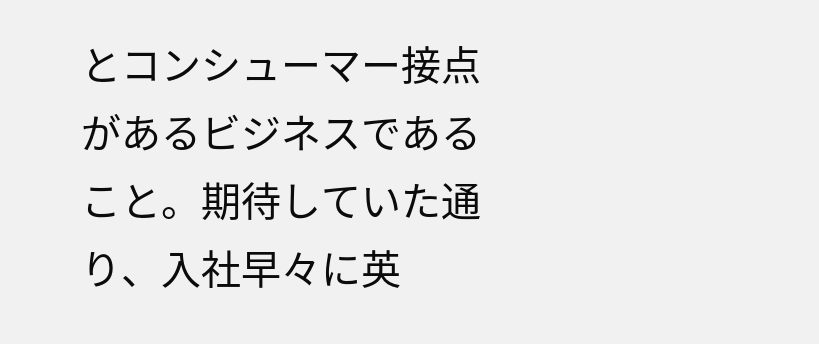とコンシューマー接点があるビジネスであること。期待していた通り、入社早々に英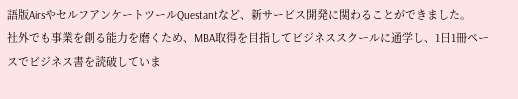語版AirsやセルフアンケートツールQuestantなど、新サービス開発に関わることができました。
社外でも事業を創る能力を磨くため、MBA取得を目指してビジネススクールに通学し、1日1冊ペースでビジネス書を読破していま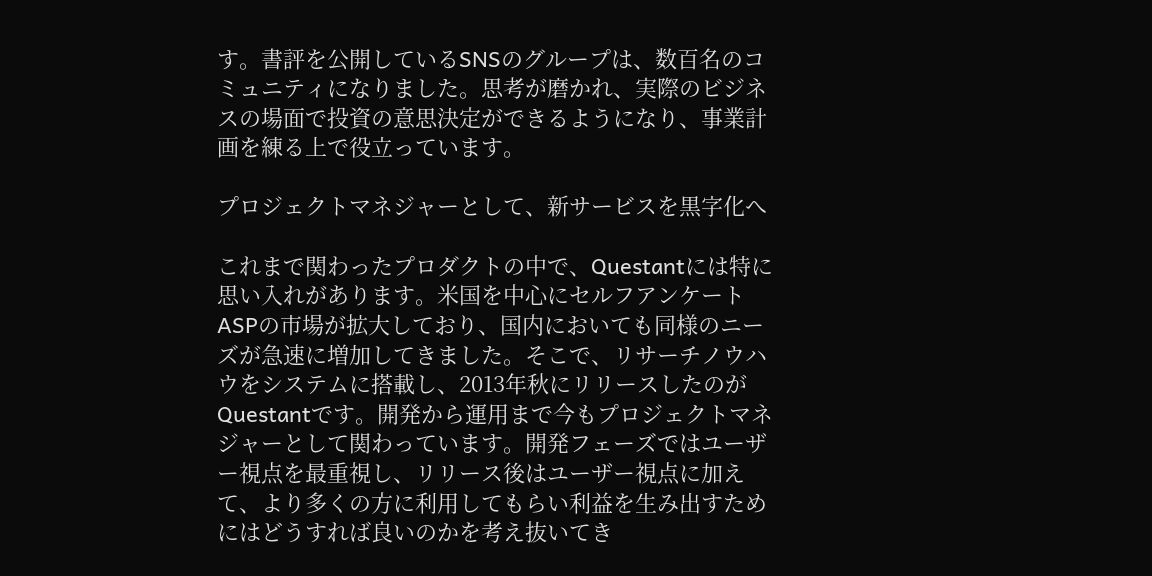す。書評を公開しているSNSのグループは、数百名のコミュニティになりました。思考が磨かれ、実際のビジネスの場面で投資の意思決定ができるようになり、事業計画を練る上で役立っています。

プロジェクトマネジャーとして、新サービスを黒字化へ

これまで関わったプロダクトの中で、Questantには特に思い入れがあります。米国を中心にセルフアンケートASPの市場が拡大しており、国内においても同様のニーズが急速に増加してきました。そこで、リサーチノウハウをシステムに搭載し、2013年秋にリリースしたのがQuestantです。開発から運用まで今もプロジェクトマネジャーとして関わっています。開発フェーズではユーザー視点を最重視し、リリース後はユーザー視点に加えて、より多くの方に利用してもらい利益を生み出すためにはどうすれば良いのかを考え抜いてき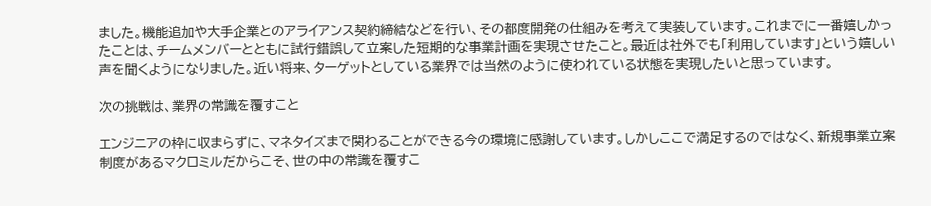ました。機能追加や大手企業とのアライアンス契約締結などを行い、その都度開発の仕組みを考えて実装しています。これまでに一番嬉しかったことは、チームメンバーとともに試行錯誤して立案した短期的な事業計画を実現させたこと。最近は社外でも「利用しています」という嬉しい声を聞くようになりました。近い将来、ターゲットとしている業界では当然のように使われている状態を実現したいと思っています。

次の挑戦は、業界の常識を覆すこと

エンジニアの枠に収まらずに、マネタイズまで関わることができる今の環境に感謝しています。しかしここで満足するのではなく、新規事業立案制度があるマクロミルだからこそ、世の中の常識を覆すこ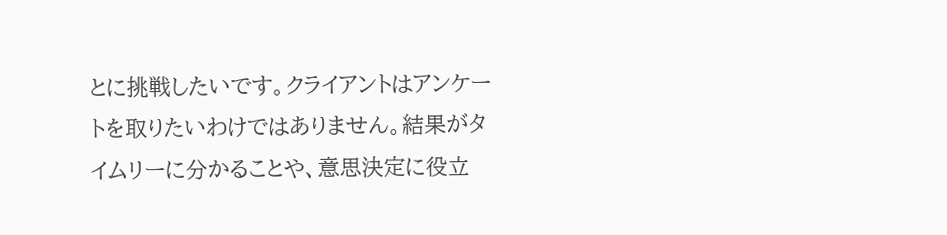とに挑戦したいです。クライアントはアンケートを取りたいわけではありません。結果がタイムリーに分かることや、意思決定に役立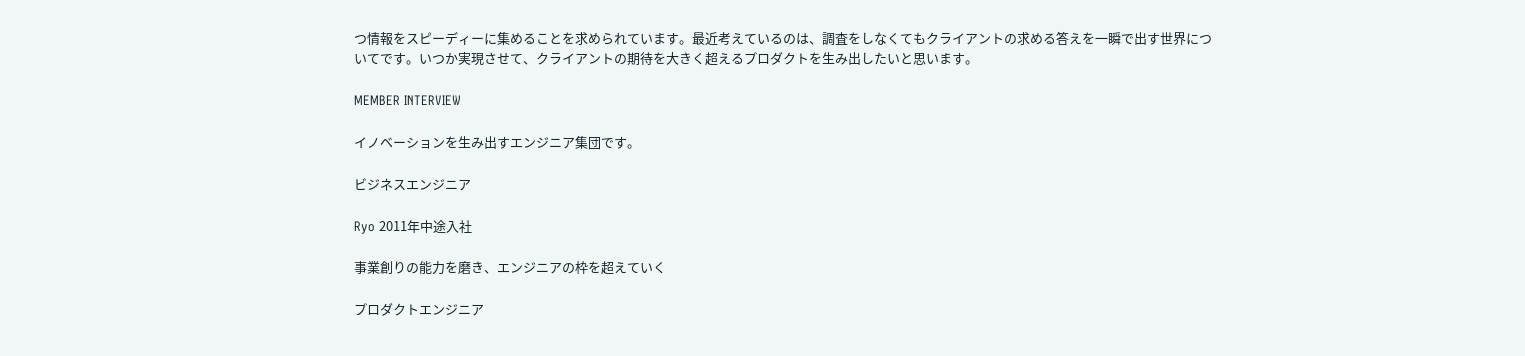つ情報をスピーディーに集めることを求められています。最近考えているのは、調査をしなくてもクライアントの求める答えを一瞬で出す世界についてです。いつか実現させて、クライアントの期待を大きく超えるプロダクトを生み出したいと思います。

MEMBER INTERVIEW

イノベーションを生み出すエンジニア集団です。

ビジネスエンジニア

Ryo 2011年中途入社

事業創りの能力を磨き、エンジニアの枠を超えていく

プロダクトエンジニア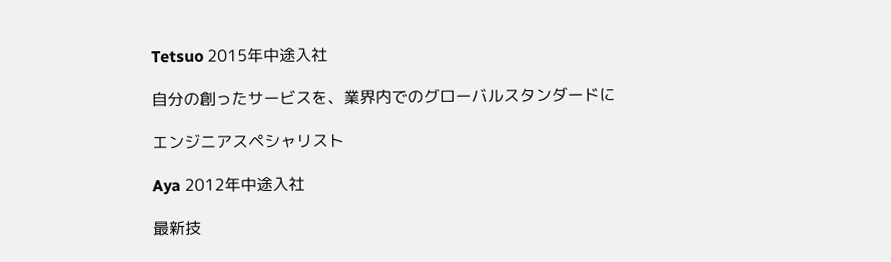Tetsuo 2015年中途入社

自分の創ったサービスを、業界内でのグローバルスタンダードに

エンジニアスペシャリスト

Aya 2012年中途入社

最新技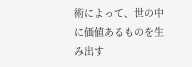術によって、世の中に価値あるものを生み出す